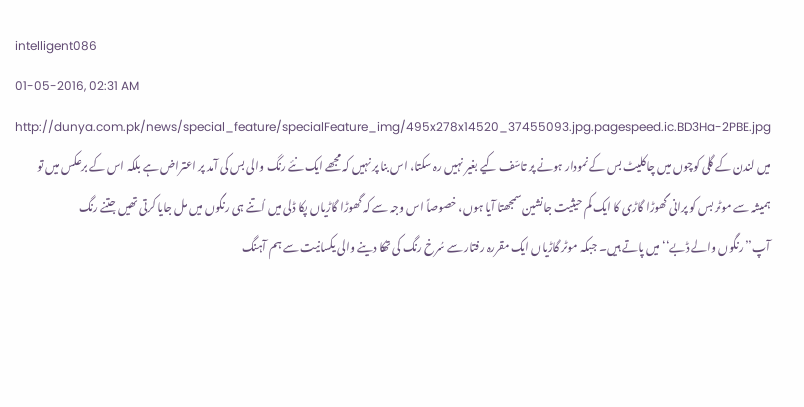intelligent086
01-05-2016, 02:31 AM
http://dunya.com.pk/news/special_feature/specialFeature_img/495x278x14520_37455093.jpg.pagespeed.ic.BD3Ha-2PBE.jpg
میں لندن کے گلی کوچوں میں چاکلیٹ بس کے نمودار ہونے پر تاسّف کیے بغیر نہیں رہ سکتا، اس بنا پر نہیں کہ مجھے ایک نئے رنگ والی بس کی آمد پر اعتراض ہے بلکہ اس کے برعکس میں تو ہمیشہ سے موٹر بس کو پرانی گھوڑا گاڑی کا ایک کم حیثیت جانشین سمجھتا آیا ہوں، خصوصاً اس وجہ سے کہ گھوڑا گاڑیاں پکا ڈلی میں اُتنے ہی رنگوں میں مل جایا کرتی تھیں جتنے رنگ آپ’’رنگوں والے ڈبے‘‘ میں پاتے ہیں۔ جبکہ موٹر گاڑیاں ایک مقررہ رفتار سے سُرخ رنگ کی تھکا دینے والی یکسانیت سے ہم آہنگ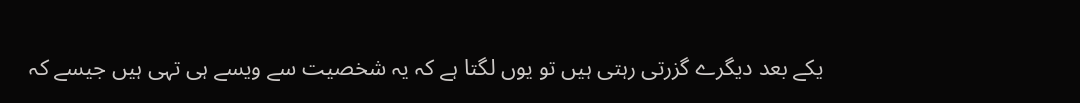یکے بعد دیگرے گزرتی رہتی ہیں تو یوں لگتا ہے کہ یہ شخصیت سے ویسے ہی تہی ہیں جیسے کہ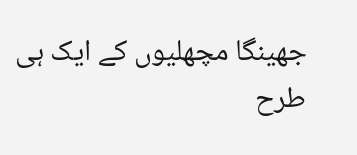جھینگا مچھلیوں کے ایک ہی طرح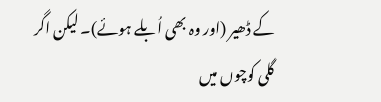کے ڈھیر (اور وہ بھی اُبلے ہوئے)۔ لیکن اگر گلی کوچوں میں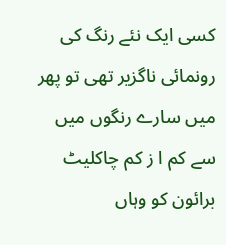کسی ایک نئے رنگ کی رونمائی ناگزیر تھی تو پھر میں سارے رنگوں میں سے کم ا ز کم چاکلیٹ برائون کو وہاں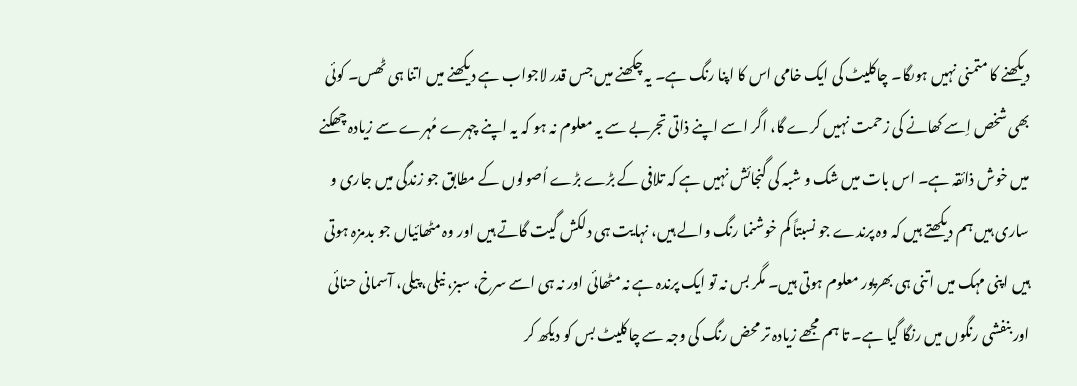دیکھنے کا متمنی نہیں ہوںگا۔ چاکلیٹ کی ایک خامی اس کا اپنا رنگ ہے۔ یہ چکھنے میں جس قدر لاجواب ہے دیکھنے میں اتنا ہی ٹھس۔ کوئی بھی شخص اِسے کھانے کی زحمت نہیں کرے گا، اگر اسے اپنے ذاتی تجربے سے یہ معلوم نہ ہو کہ یہ اپنے چہرے مُہرے سے زیادہ چھکنے میں خوش ذائقہ ہے۔ اس بات میں شک و شبہ کی گنجائش نہیں ہے کہ تلافی کے بڑے بڑے اُصولوں کے مطابق جو زندگی میں جاری و ساری ہیں ہم دیکھتے ہیں کہ وہ پرندے جو نسبتاً کم خوشنما رنگ والے ہیں، نہایت ہی دلکش گیت گاتے ہیں اور وہ مٹھائیاں جو بدمزہ ہوتی ہیں اپنی مہک میں اتنی ہی بھرپور معلوم ہوتی ہیں۔ مگر بس نہ تو ایک پرندہ ہے نہ مٹھائی اور نہ ہی اسے سرخ، سبز، نیلی، پیلی، آسمانی حنائی اور بنفشی رنگوں میں رنگا گیا ہے۔ تا ہم مجھے زیادہ تر محض رنگ کی وجہ سے چاکلیٹ بس کو دیکھ کر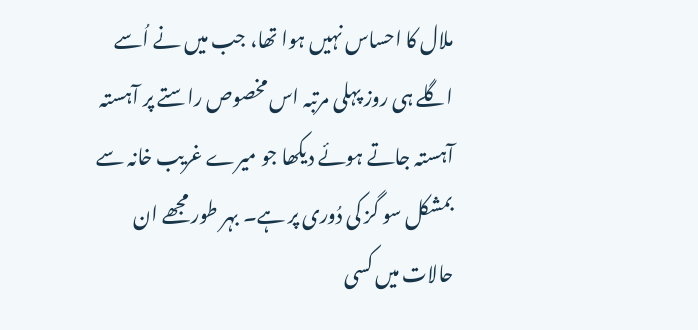ملال کا احساس نہیں ہوا تھا، جب میں نے اُسے اگلے ہی روز پہلی مرتبہ اس مخصوص راستے پر آہستہ آہستہ جاتے ہوئے دیکھا جو میرے غریب خانہ سے بمشکل سو گز کی دُوری پر ہے۔ بہر طور مجھے ان حالات میں کسی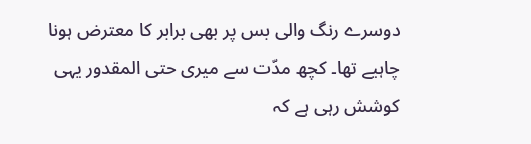دوسرے رنگ والی بس پر بھی برابر کا معترض ہونا چاہیے تھا۔ کچھ مدّت سے میری حتی المقدور یہی کوشش رہی ہے کہ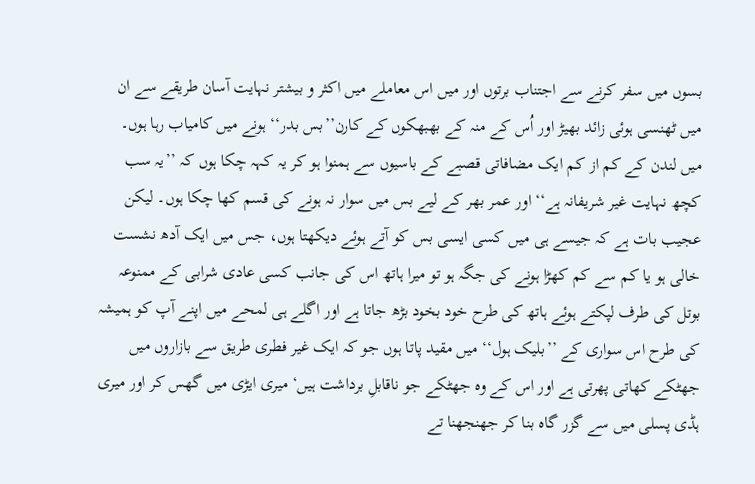بسوں میں سفر کرنے سے اجتناب برتوں اور میں اس معاملے میں اکثر و بیشتر نہایت آسان طریقے سے ان میں ٹھنسی ہوئی زائد بھیڑ اور اُس کے منہ کے بھبھکوں کے کارن’’بس بدر‘‘ ہونے میں کامیاب رہا ہوں۔ میں لندن کے کم از کم ایک مضافاتی قصبے کے باسیوں سے ہمنوا ہو کر یہ کہہ چکا ہوں کہ ’’یہ سب کچھ نہایت غیر شریفانہ ہے‘‘ اور عمر بھر کے لیے بس میں سوار نہ ہونے کی قسم کھا چکا ہوں۔ لیکن عجیب بات ہے کہ جیسے ہی میں کسی ایسی بس کو آتے ہوئے دیکھتا ہوں، جس میں ایک آدھ نشست خالی ہو یا کم سے کم کھڑا ہونے کی جگہ ہو تو میرا ہاتھ اس کی جانب کسی عادی شرابی کے ممنوعہ بوتل کی طرف لپکتے ہوئے ہاتھ کی طرح خود بخود بڑھ جاتا ہے اور اگلے ہی لمحے میں اپنے آپ کو ہمیشہ کی طرح اس سواری کے ’’بلیک ہول‘‘ میں مقید پاتا ہوں جو کہ ایک غیر فطری طریق سے بازاروں میں جھٹکے کھاتی پھرتی ہے اور اس کے وہ جھٹکے جو ناقابلِ برداشت ہیں‘ میری ایڑی میں گھس کر اور میری ہڈی پسلی میں سے گزر گاہ بنا کر جھنجھنا تے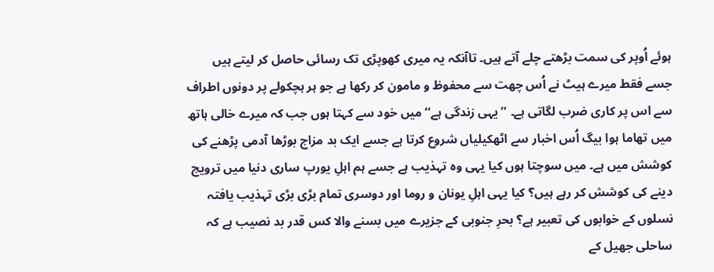ہوئے اُوپر کی سمت بڑھتے چلے آتے ہیں۔ تاآنکہ یہ میری کھوپڑی تک رسائی حاصل کر لیتے ہیں جسے فقط میرے ہیٹ نے اُس چھت سے محفوظ و مامون کر رکھا ہے جو ہر ہچکولے پر دونوں اطراف سے اس پر کاری ضرب لگاتی ہے۔ ’’یہی زندگی ہے‘‘ میں خود سے کہتا ہوں جب کہ میرے خالی ہاتھ میں تھاما ہوا بیگ اُس اخبار سے اٹھکیلیاں شروع کرتا ہے جسے ایک بد مزاج بوڑھا آدمی پڑھنے کی کوشش میں ہے۔ میں سوچتا ہوں کیا یہی وہ تہذیب ہے جسے ہم اہلِ یورپ ساری دنیا میں ترویج دینے کی کوشش کر رہے ہیں؟ کیا یہی اہلِ یونان و روما اور دوسری تمام بڑی بڑی تہذیب یافتہ نسلوں کے خوابوں کی تعبیر ہے؟ بحرِ جنوبی کے جزیرے میں بسنے والا کس قدر بد نصیب ہے کہ ساحلی جھیل کے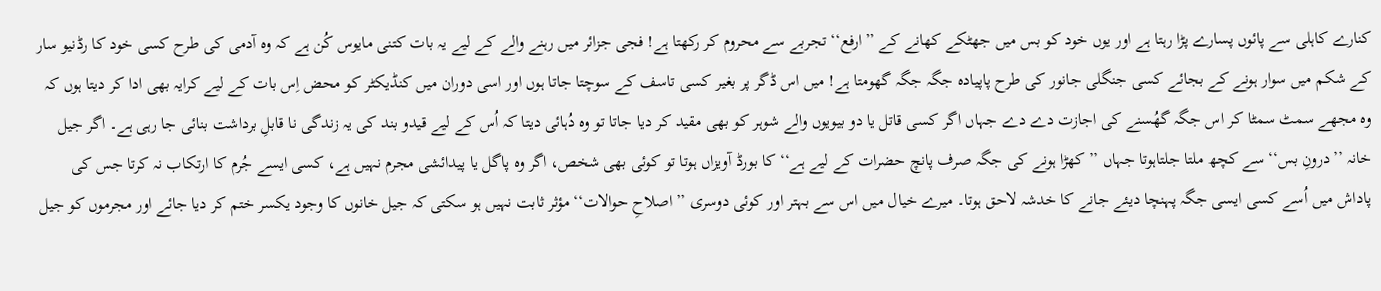کنارے کاہلی سے پائوں پسارے پڑا رہتا ہے اور یوں خود کو بس میں جھٹکے کھانے کے ’’ارفع‘‘ تجربے سے محروم کر رکھتا ہے! فجی جزائر میں رہنے والے کے لیے یہ بات کتنی مایوس کُن ہے کہ وہ آدمی کی طرح کسی خود کا رڈنیو سار کے شکم میں سوار ہونے کے بجائے کسی جنگلی جانور کی طرح پاپیادہ جگہ جگہ گھومتا ہے! میں اس ڈگر پر بغیر کسی تاسف کے سوچتا جاتا ہوں اور اسی دوران میں کنڈیکٹر کو محض اِس بات کے لیے کرایہ بھی ادا کر دیتا ہوں کہ وہ مجھے سمٹ سمٹا کر اس جگہ گھُسنے کی اجازت دے دے جہاں اگر کسی قاتل یا دو بیویوں والے شوہر کو بھی مقید کر دیا جاتا تو وہ دُہائی دیتا کہ اُس کے لیے قیدو بند کی یہ زندگی نا قابلِ برداشت بنائی جا رہی ہے۔ اگر جیل خانہ ’’درونِ بس‘‘ سے کچھ ملتا جلتاہوتا جہاں ’’کھڑا ہونے کی جگہ صرف پانچ حضرات کے لیے ہے‘‘ کا بورڈ آویزاں ہوتا تو کوئی بھی شخص، اگر وہ پاگل یا پیدائشی مجرم نہیں ہے، کسی ایسے جُرم کا ارتکاب نہ کرتا جس کی پاداش میں اُسے کسی ایسی جگہ پہنچا دیئے جانے کا خدشہ لاحق ہوتا۔ میرے خیال میں اس سے بہتر اور کوئی دوسری ’’اصلاحِ حوالات‘‘ مؤثر ثابت نہیں ہو سکتی کہ جیل خانوں کا وجود یکسر ختم کر دیا جائے اور مجرموں کو جیل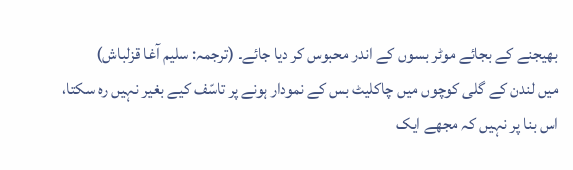بھیجنے کے بجائے موٹر بسوں کے اندر محبوس کر دیا جائے۔ (ترجمہ: سلیم آغا قزلباش)
میں لندن کے گلی کوچوں میں چاکلیٹ بس کے نمودار ہونے پر تاسّف کیے بغیر نہیں رہ سکتا، اس بنا پر نہیں کہ مجھے ایک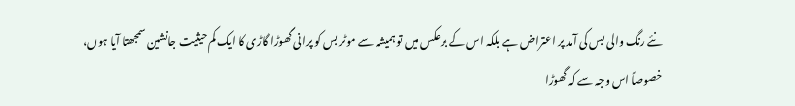نئے رنگ والی بس کی آمد پر اعتراض ہے بلکہ اس کے برعکس میں تو ہمیشہ سے موٹر بس کو پرانی گھوڑا گاڑی کا ایک کم حیثیت جانشین سمجھتا آیا ہوں، خصوصاً اس وجہ سے کہ گھوڑا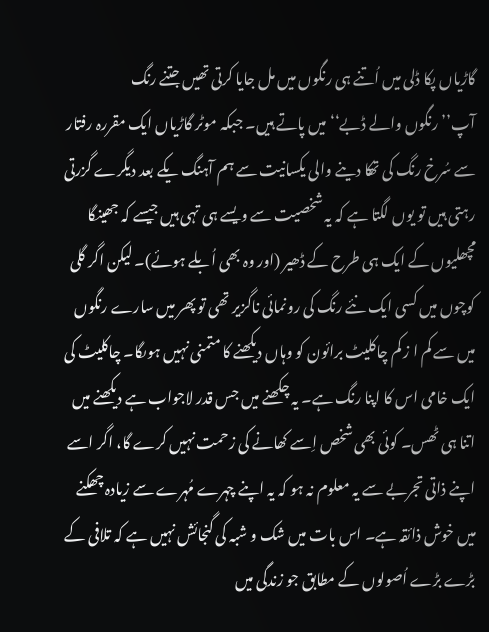گاڑیاں پکا ڈلی میں اُتنے ہی رنگوں میں مل جایا کرتی تھیں جتنے رنگ آپ’’رنگوں والے ڈبے‘‘ میں پاتے ہیں۔ جبکہ موٹر گاڑیاں ایک مقررہ رفتار سے سُرخ رنگ کی تھکا دینے والی یکسانیت سے ہم آہنگ یکے بعد دیگرے گزرتی رہتی ہیں تو یوں لگتا ہے کہ یہ شخصیت سے ویسے ہی تہی ہیں جیسے کہ جھینگا مچھلیوں کے ایک ہی طرح کے ڈھیر (اور وہ بھی اُبلے ہوئے)۔ لیکن اگر گلی کوچوں میں کسی ایک نئے رنگ کی رونمائی ناگزیر تھی تو پھر میں سارے رنگوں میں سے کم ا ز کم چاکلیٹ برائون کو وہاں دیکھنے کا متمنی نہیں ہوںگا۔ چاکلیٹ کی ایک خامی اس کا اپنا رنگ ہے۔ یہ چکھنے میں جس قدر لاجواب ہے دیکھنے میں اتنا ہی ٹھس۔ کوئی بھی شخص اِسے کھانے کی زحمت نہیں کرے گا، اگر اسے اپنے ذاتی تجربے سے یہ معلوم نہ ہو کہ یہ اپنے چہرے مُہرے سے زیادہ چھکنے میں خوش ذائقہ ہے۔ اس بات میں شک و شبہ کی گنجائش نہیں ہے کہ تلافی کے بڑے بڑے اُصولوں کے مطابق جو زندگی میں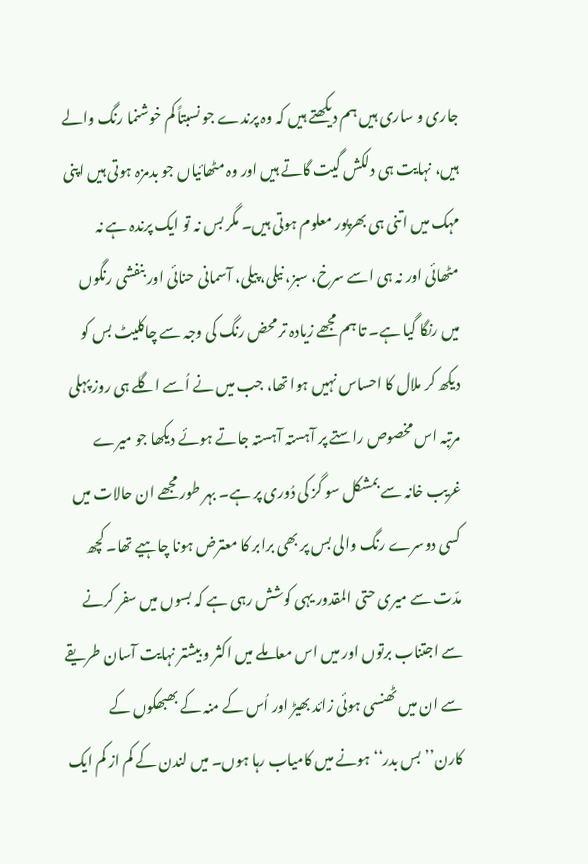جاری و ساری ہیں ہم دیکھتے ہیں کہ وہ پرندے جو نسبتاً کم خوشنما رنگ والے ہیں، نہایت ہی دلکش گیت گاتے ہیں اور وہ مٹھائیاں جو بدمزہ ہوتی ہیں اپنی مہک میں اتنی ہی بھرپور معلوم ہوتی ہیں۔ مگر بس نہ تو ایک پرندہ ہے نہ مٹھائی اور نہ ہی اسے سرخ، سبز، نیلی، پیلی، آسمانی حنائی اور بنفشی رنگوں میں رنگا گیا ہے۔ تا ہم مجھے زیادہ تر محض رنگ کی وجہ سے چاکلیٹ بس کو دیکھ کر ملال کا احساس نہیں ہوا تھا، جب میں نے اُسے اگلے ہی روز پہلی مرتبہ اس مخصوص راستے پر آہستہ آہستہ جاتے ہوئے دیکھا جو میرے غریب خانہ سے بمشکل سو گز کی دُوری پر ہے۔ بہر طور مجھے ان حالات میں کسی دوسرے رنگ والی بس پر بھی برابر کا معترض ہونا چاہیے تھا۔ کچھ مدّت سے میری حتی المقدور یہی کوشش رہی ہے کہ بسوں میں سفر کرنے سے اجتناب برتوں اور میں اس معاملے میں اکثر و بیشتر نہایت آسان طریقے سے ان میں ٹھنسی ہوئی زائد بھیڑ اور اُس کے منہ کے بھبھکوں کے کارن’’بس بدر‘‘ ہونے میں کامیاب رہا ہوں۔ میں لندن کے کم از کم ایک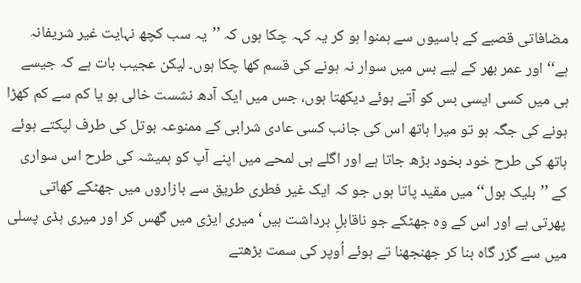مضافاتی قصبے کے باسیوں سے ہمنوا ہو کر یہ کہہ چکا ہوں کہ ’’یہ سب کچھ نہایت غیر شریفانہ ہے‘‘ اور عمر بھر کے لیے بس میں سوار نہ ہونے کی قسم کھا چکا ہوں۔ لیکن عجیب بات ہے کہ جیسے ہی میں کسی ایسی بس کو آتے ہوئے دیکھتا ہوں، جس میں ایک آدھ نشست خالی ہو یا کم سے کم کھڑا ہونے کی جگہ ہو تو میرا ہاتھ اس کی جانب کسی عادی شرابی کے ممنوعہ بوتل کی طرف لپکتے ہوئے ہاتھ کی طرح خود بخود بڑھ جاتا ہے اور اگلے ہی لمحے میں اپنے آپ کو ہمیشہ کی طرح اس سواری کے ’’بلیک ہول‘‘ میں مقید پاتا ہوں جو کہ ایک غیر فطری طریق سے بازاروں میں جھٹکے کھاتی پھرتی ہے اور اس کے وہ جھٹکے جو ناقابلِ برداشت ہیں‘ میری ایڑی میں گھس کر اور میری ہڈی پسلی میں سے گزر گاہ بنا کر جھنجھنا تے ہوئے اُوپر کی سمت بڑھتے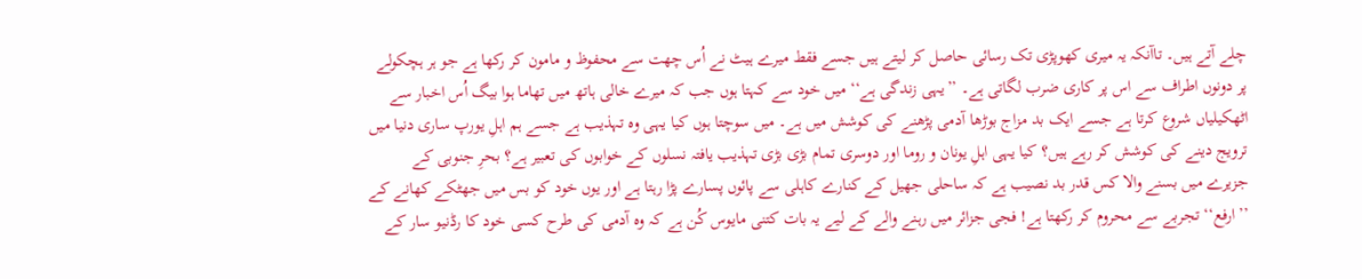چلے آتے ہیں۔ تاآنکہ یہ میری کھوپڑی تک رسائی حاصل کر لیتے ہیں جسے فقط میرے ہیٹ نے اُس چھت سے محفوظ و مامون کر رکھا ہے جو ہر ہچکولے پر دونوں اطراف سے اس پر کاری ضرب لگاتی ہے۔ ’’یہی زندگی ہے‘‘ میں خود سے کہتا ہوں جب کہ میرے خالی ہاتھ میں تھاما ہوا بیگ اُس اخبار سے اٹھکیلیاں شروع کرتا ہے جسے ایک بد مزاج بوڑھا آدمی پڑھنے کی کوشش میں ہے۔ میں سوچتا ہوں کیا یہی وہ تہذیب ہے جسے ہم اہلِ یورپ ساری دنیا میں ترویج دینے کی کوشش کر رہے ہیں؟ کیا یہی اہلِ یونان و روما اور دوسری تمام بڑی بڑی تہذیب یافتہ نسلوں کے خوابوں کی تعبیر ہے؟ بحرِ جنوبی کے جزیرے میں بسنے والا کس قدر بد نصیب ہے کہ ساحلی جھیل کے کنارے کاہلی سے پائوں پسارے پڑا رہتا ہے اور یوں خود کو بس میں جھٹکے کھانے کے ’’ارفع‘‘ تجربے سے محروم کر رکھتا ہے! فجی جزائر میں رہنے والے کے لیے یہ بات کتنی مایوس کُن ہے کہ وہ آدمی کی طرح کسی خود کا رڈنیو سار کے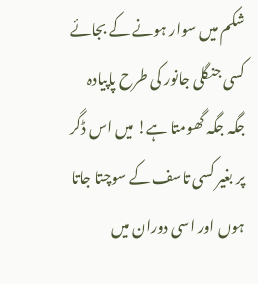شکم میں سوار ہونے کے بجائے کسی جنگلی جانور کی طرح پاپیادہ جگہ جگہ گھومتا ہے! میں اس ڈگر پر بغیر کسی تاسف کے سوچتا جاتا ہوں اور اسی دوران میں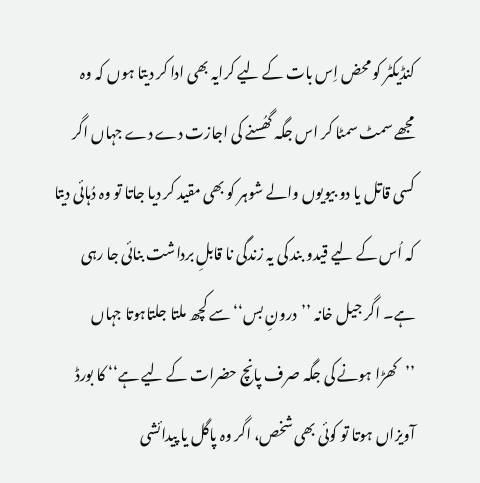کنڈیکٹر کو محض اِس بات کے لیے کرایہ بھی ادا کر دیتا ہوں کہ وہ مجھے سمٹ سمٹا کر اس جگہ گھُسنے کی اجازت دے دے جہاں اگر کسی قاتل یا دو بیویوں والے شوہر کو بھی مقید کر دیا جاتا تو وہ دُہائی دیتا کہ اُس کے لیے قیدو بند کی یہ زندگی نا قابلِ برداشت بنائی جا رہی ہے۔ اگر جیل خانہ ’’درونِ بس‘‘ سے کچھ ملتا جلتاہوتا جہاں ’’کھڑا ہونے کی جگہ صرف پانچ حضرات کے لیے ہے‘‘ کا بورڈ آویزاں ہوتا تو کوئی بھی شخص، اگر وہ پاگل یا پیدائشی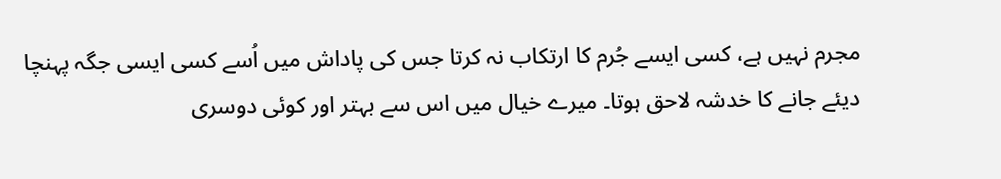مجرم نہیں ہے، کسی ایسے جُرم کا ارتکاب نہ کرتا جس کی پاداش میں اُسے کسی ایسی جگہ پہنچا دیئے جانے کا خدشہ لاحق ہوتا۔ میرے خیال میں اس سے بہتر اور کوئی دوسری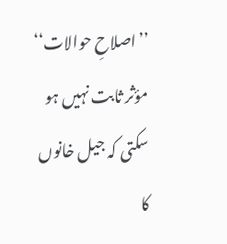’’اصلاحِ حوالات‘‘ مؤثر ثابت نہیں ہو سکتی کہ جیل خانوں کا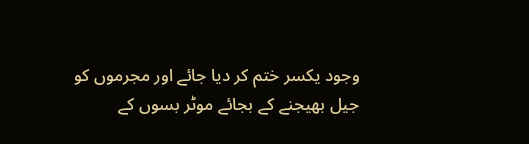وجود یکسر ختم کر دیا جائے اور مجرموں کو جیل بھیجنے کے بجائے موٹر بسوں کے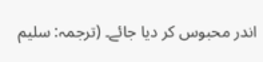اندر محبوس کر دیا جائے۔ (ترجمہ: سلیم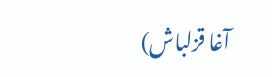آغا قزلباش)